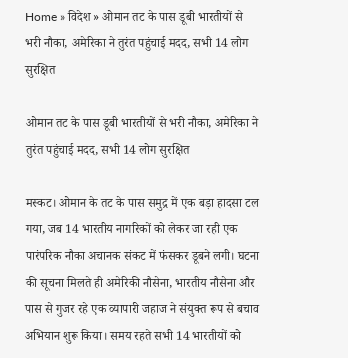Home » विदेश » ओमान तट के पास डूबी भारतीयों से भरी नौका, अमेरिका ने तुरंत पहुंचाई मदद, सभी 14 लोग सुरक्षित

ओमान तट के पास डूबी भारतीयों से भरी नौका, अमेरिका ने तुरंत पहुंचाई मदद, सभी 14 लोग सुरक्षित

मस्कट। ओमान के तट के पास समुद्र में एक बड़ा हादसा टल गया, जब 14 भारतीय नागरिकों को लेकर जा रही एक पारंपरिक नौका अचानक संकट में फंसकर डूबने लगी। घटना की सूचना मिलते ही अमेरिकी नौसेना, भारतीय नौसेना और पास से गुजर रहे एक व्यापारी जहाज ने संयुक्त रूप से बचाव अभियान शुरू किया। समय रहते सभी 14 भारतीयों को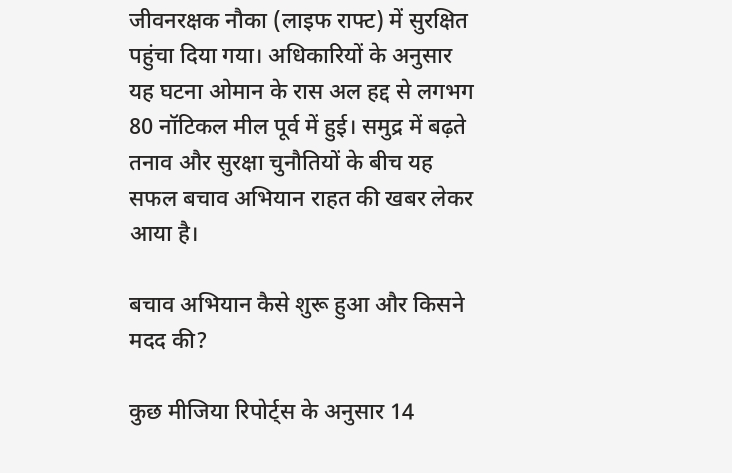जीवनरक्षक नौका (लाइफ राफ्ट) में सुरक्षित पहुंचा दिया गया। अधिकारियों के अनुसार यह घटना ओमान के रास अल हद्द से लगभग 80 नॉटिकल मील पूर्व में हुई। समुद्र में बढ़ते तनाव और सुरक्षा चुनौतियों के बीच यह सफल बचाव अभियान राहत की खबर लेकर आया है।

बचाव अभियान कैसे शुरू हुआ और किसने मदद की?

कुछ मीजिया रिपोर्ट्स के अनुसार 14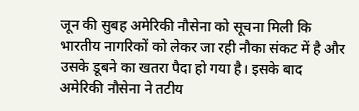जून की सुबह अमेरिकी नौसेना को सूचना मिली कि भारतीय नागरिकों को लेकर जा रही नौका संकट में है और उसके डूबने का खतरा पैदा हो गया है। इसके बाद अमेरिकी नौसेना ने तटीय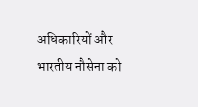अधिकारियों और भारतीय नौसेना को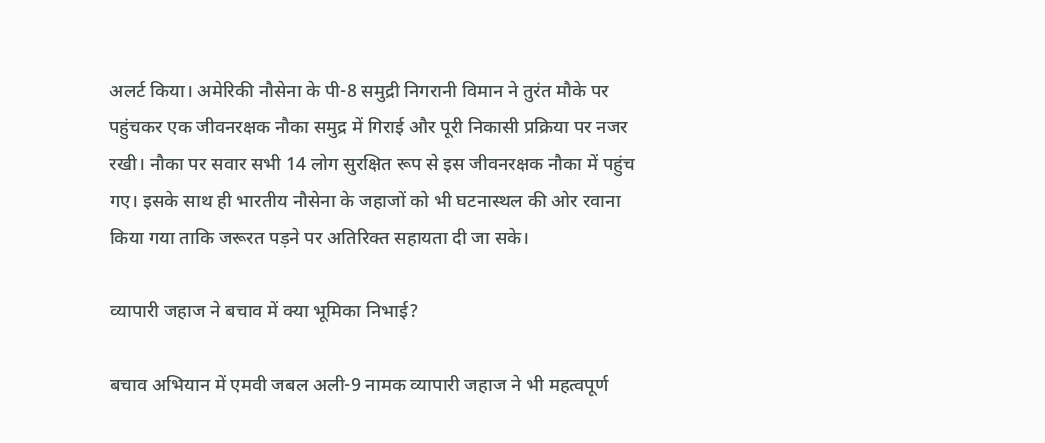अलर्ट किया। अमेरिकी नौसेना के पी-8 समुद्री निगरानी विमान ने तुरंत मौके पर पहुंचकर एक जीवनरक्षक नौका समुद्र में गिराई और पूरी निकासी प्रक्रिया पर नजर रखी। नौका पर सवार सभी 14 लोग सुरक्षित रूप से इस जीवनरक्षक नौका में पहुंच गए। इसके साथ ही भारतीय नौसेना के जहाजों को भी घटनास्थल की ओर रवाना किया गया ताकि जरूरत पड़ने पर अतिरिक्त सहायता दी जा सके।

व्यापारी जहाज ने बचाव में क्या भूमिका निभाई?

बचाव अभियान में एमवी जबल अली-9 नामक व्यापारी जहाज ने भी महत्वपूर्ण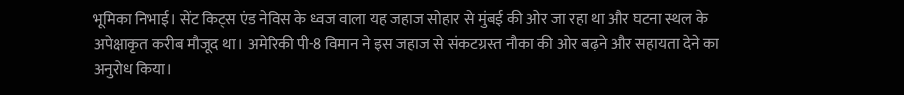भूमिका निभाई। सेंट किट्स एंड नेविस के ध्वज वाला यह जहाज सोहार से मुंबई की ओर जा रहा था और घटना स्थल के अपेक्षाकृत करीब मौजूद था। अमेरिकी पी-8 विमान ने इस जहाज से संकटग्रस्त नौका की ओर बढ़ने और सहायता देने का अनुरोध किया।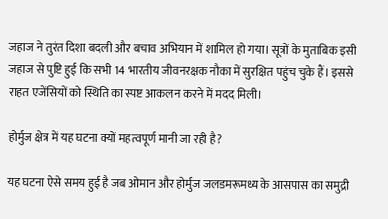जहाज ने तुरंत दिशा बदली और बचाव अभियान में शामिल हो गया। सूत्रों के मुताबिक इसी जहाज से पुष्टि हुई कि सभी 14 भारतीय जीवनरक्षक नौका में सुरक्षित पहुंच चुके हैं। इससे राहत एजेंसियों को स्थिति का स्पष्ट आकलन करने में मदद मिली।

होर्मुज क्षेत्र में यह घटना क्यों महत्वपूर्ण मानी जा रही है?

यह घटना ऐसे समय हुई है जब ओमान और होर्मुज जलडमरूमध्य के आसपास का समुद्री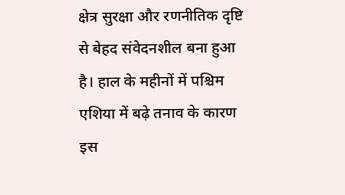क्षेत्र सुरक्षा और रणनीतिक दृष्टि से बेहद संवेदनशील बना हुआ है। हाल के महीनों में पश्चिम एशिया में बढ़े तनाव के कारण इस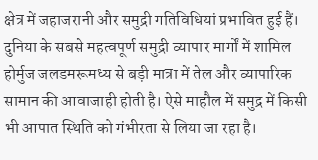क्षेत्र में जहाजरानी और समुद्री गतिविधियां प्रभावित हुई हैं। दुनिया के सबसे महत्वपूर्ण समुद्री व्यापार मार्गों में शामिल होर्मुज जलडमरूमध्य से बड़ी मात्रा में तेल और व्यापारिक सामान की आवाजाही होती है। ऐसे माहौल में समुद्र में किसी भी आपात स्थिति को गंभीरता से लिया जा रहा है।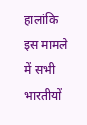हालांकि इस मामले में सभी भारतीयों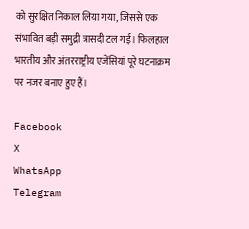को सुरक्षित निकाल लिया गया, जिससे एक संभावित बड़ी समुद्री त्रासदी टल गई। फिलहाल भारतीय और अंतरराष्ट्रीय एजेंसियां पूरे घटनाक्रम पर नजर बनाए हुए हैं।

Facebook
X
WhatsApp
Telegram